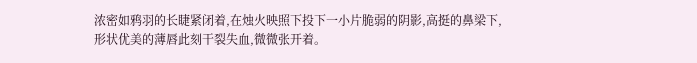浓密如鸦羽的长睫紧闭着,在烛火映照下投下一小片脆弱的阴影,高挺的鼻梁下,形状优美的薄唇此刻干裂失血,微微张开着。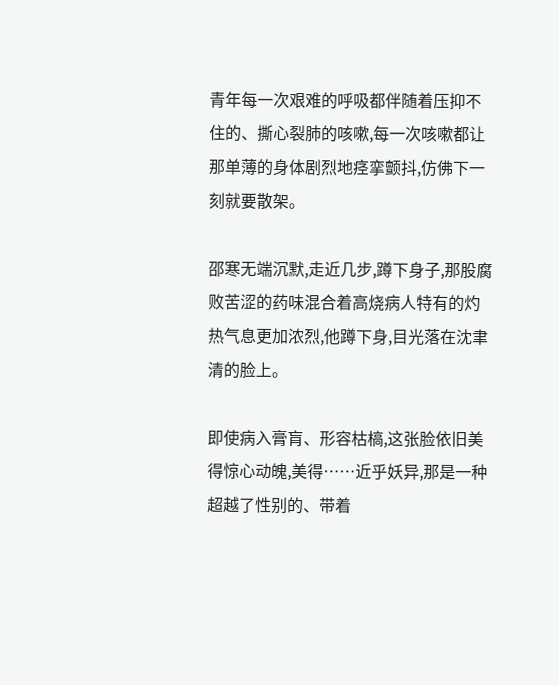青年每一次艰难的呼吸都伴随着压抑不住的、撕心裂肺的咳嗽,每一次咳嗽都让那单薄的身体剧烈地痉挛颤抖,仿佛下一刻就要散架。

邵寒无端沉默,走近几步,蹲下身子,那股腐败苦涩的药味混合着高烧病人特有的灼热气息更加浓烈,他蹲下身,目光落在沈聿清的脸上。

即使病入膏肓、形容枯槁,这张脸依旧美得惊心动魄,美得……近乎妖异,那是一种超越了性别的、带着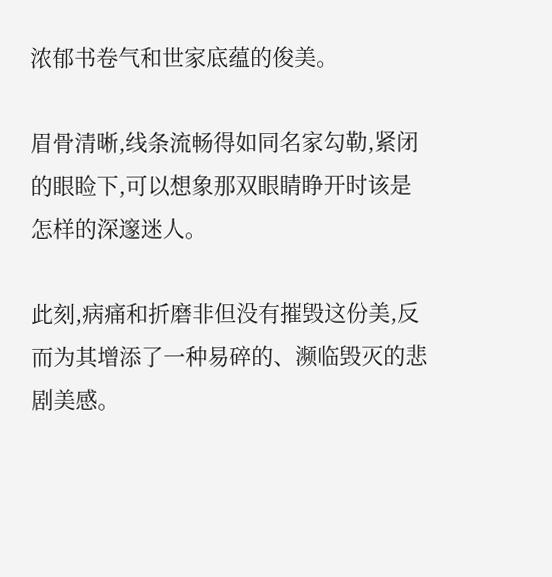浓郁书卷气和世家底蕴的俊美。

眉骨清晰,线条流畅得如同名家勾勒,紧闭的眼睑下,可以想象那双眼睛睁开时该是怎样的深邃迷人。

此刻,病痛和折磨非但没有摧毁这份美,反而为其增添了一种易碎的、濒临毁灭的悲剧美感。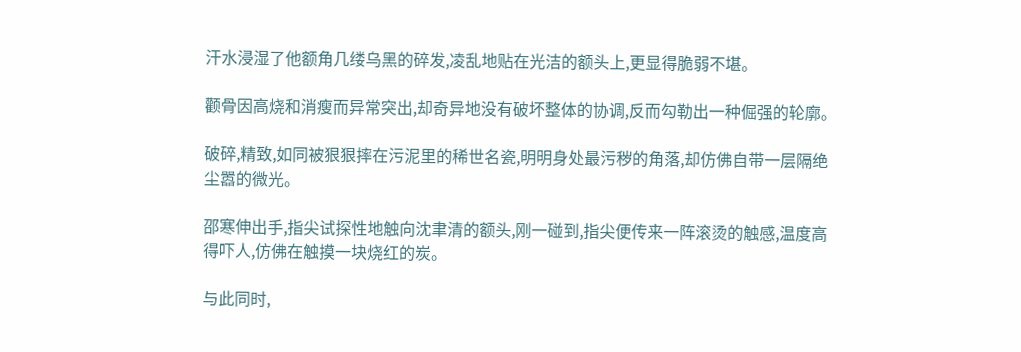汗水浸湿了他额角几缕乌黑的碎发,凌乱地贴在光洁的额头上,更显得脆弱不堪。

颧骨因高烧和消瘦而异常突出,却奇异地没有破坏整体的协调,反而勾勒出一种倔强的轮廓。

破碎,精致,如同被狠狠摔在污泥里的稀世名瓷,明明身处最污秽的角落,却仿佛自带一层隔绝尘嚣的微光。

邵寒伸出手,指尖试探性地触向沈聿清的额头,刚一碰到,指尖便传来一阵滚烫的触感,温度高得吓人,仿佛在触摸一块烧红的炭。

与此同时,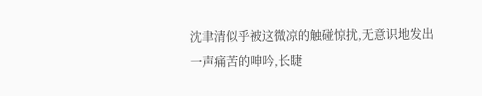沈聿清似乎被这微凉的触碰惊扰,无意识地发出一声痛苦的呻吟,长睫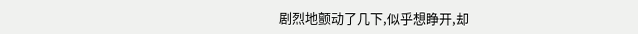剧烈地颤动了几下,似乎想睁开,却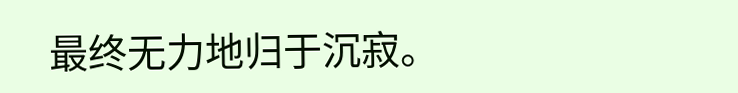最终无力地归于沉寂。